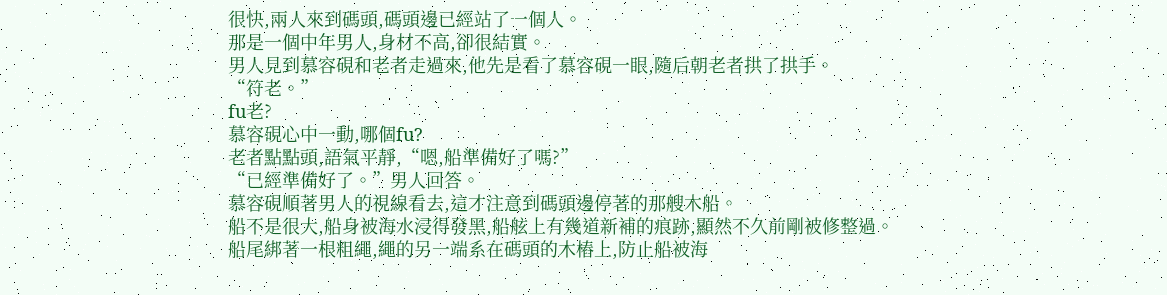很快,兩人來到碼頭,碼頭邊已經站了一個人。
那是一個中年男人,身材不高,卻很結實。
男人見到慕容硯和老者走過來,他先是看了慕容硯一眼,隨后朝老者拱了拱手。
“符老。”
fu老?
慕容硯心中一動,哪個fu?
老者點點頭,語氣平靜,“嗯,船準備好了嗎?”
“已經準備好了。”男人回答。
慕容硯順著男人的視線看去,這才注意到碼頭邊停著的那艘木船。
船不是很大,船身被海水浸得發黑,船舷上有幾道新補的痕跡,顯然不久前剛被修整過。
船尾綁著一根粗繩,繩的另一端系在碼頭的木樁上,防止船被海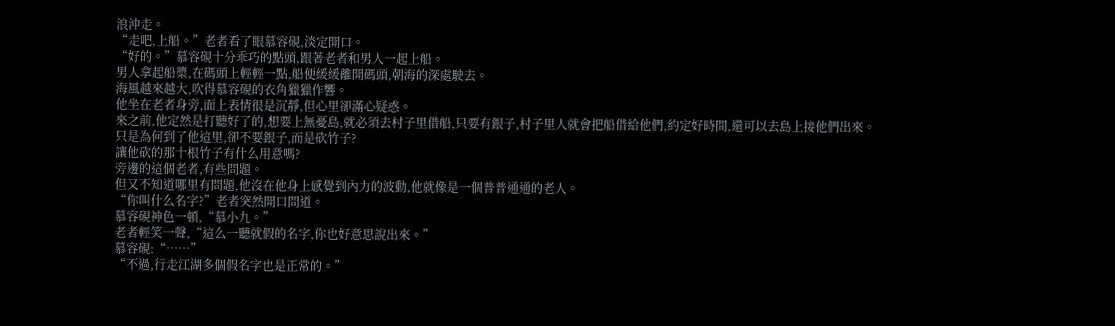浪沖走。
“走吧,上船。”老者看了眼慕容硯,淡定開口。
“好的。”慕容硯十分乖巧的點頭,跟著老者和男人一起上船。
男人拿起船槳,在碼頭上輕輕一點,船便緩緩離開碼頭,朝海的深處駛去。
海風越來越大,吹得慕容硯的衣角獵獵作響。
他坐在老者身旁,面上表情很是沉靜,但心里卻滿心疑惑。
來之前,他定然是打聽好了的,想要上無憂島,就必須去村子里借船,只要有銀子,村子里人就會把船借給他們,約定好時間,還可以去島上接他們出來。
只是為何到了他這里,卻不要銀子,而是砍竹子?
讓他砍的那十根竹子有什么用意嗎?
旁邊的這個老者,有些問題。
但又不知道哪里有問題,他沒在他身上感覺到內力的波動,他就像是一個普普通通的老人。
“你叫什么名字?”老者突然開口問道。
慕容硯神色一頓,“慕小九。”
老者輕笑一聲,“這么一聽就假的名字,你也好意思說出來。”
慕容硯:“……”
“不過,行走江湖多個假名字也是正常的。”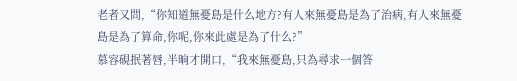老者又問,“你知道無憂島是什么地方?有人來無憂島是為了治病,有人來無憂島是為了算命,你呢,你來此處是為了什么?”
慕容硯抿著唇,半晌才開口,“我來無憂島,只為尋求一個答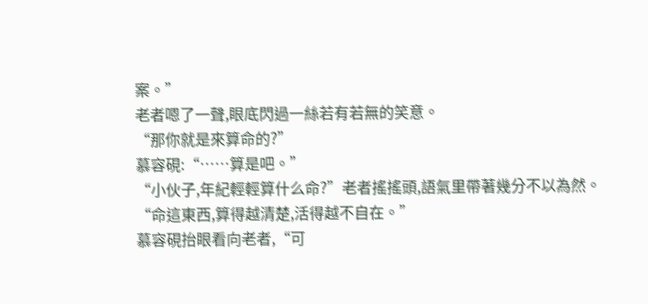案。”
老者嗯了一聲,眼底閃過一絲若有若無的笑意。
“那你就是來算命的?”
慕容硯:“……算是吧。”
“小伙子,年紀輕輕算什么命?”老者搖搖頭,語氣里帶著幾分不以為然。
“命這東西,算得越清楚,活得越不自在。”
慕容硯抬眼看向老者,“可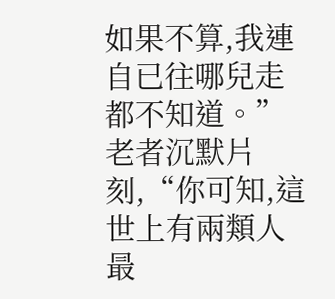如果不算,我連自已往哪兒走都不知道。”
老者沉默片刻,“你可知,這世上有兩類人最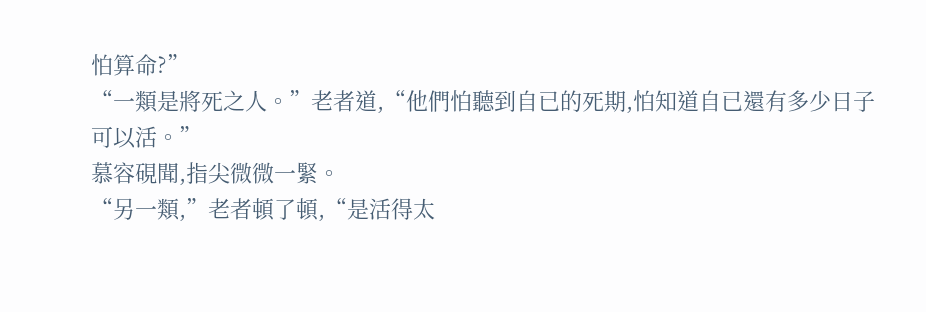怕算命?”
“一類是將死之人。”老者道,“他們怕聽到自已的死期,怕知道自已還有多少日子可以活。”
慕容硯聞,指尖微微一緊。
“另一類,”老者頓了頓,“是活得太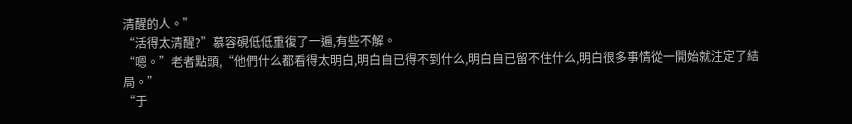清醒的人。”
“活得太清醒?”慕容硯低低重復了一遍,有些不解。
“嗯。”老者點頭,“他們什么都看得太明白,明白自已得不到什么,明白自已留不住什么,明白很多事情從一開始就注定了結局。”
“于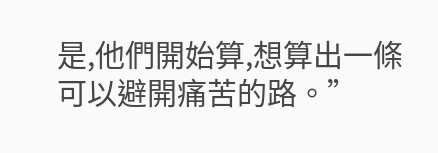是,他們開始算,想算出一條可以避開痛苦的路。”